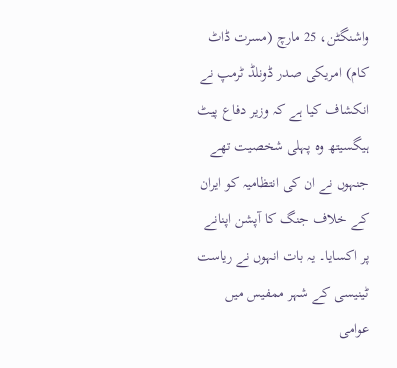واشنگٹن، 25 مارچ (مسرت ڈاٹ کام) امریکی صدر ڈونلڈ ٹرمپ نے انکشاف کیا ہے کہ وزیر دفاع پیٹ ہیگسیتھ وہ پہلی شخصیت تھے جنہوں نے ان کی انتظامیہ کو ایران کے خلاف جنگ کا آپشن اپنانے پر اکسایا۔ یہ بات انہوں نے ریاست ٹینیسی کے شہر ممفیس میں عوامی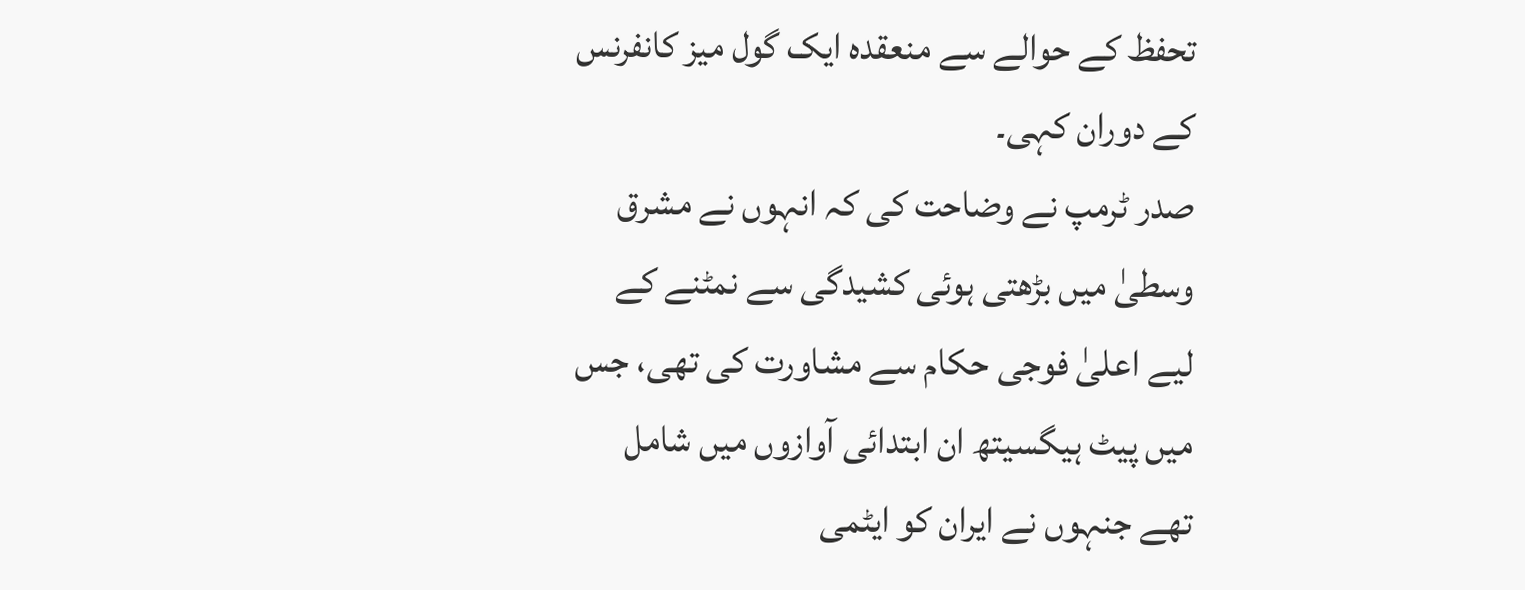تحفظ کے حوالے سے منعقدہ ایک گول میز کانفرنس کے دوران کہی۔
صدر ٹرمپ نے وضاحت کی کہ انہوں نے مشرق وسطیٰ میں بڑھتی ہوئی کشیدگی سے نمٹنے کے لیے اعلیٰ فوجی حکام سے مشاورت کی تھی، جس میں پیٹ ہیگسیتھ ان ابتدائی آوازوں میں شامل تھے جنہوں نے ایران کو ایٹمی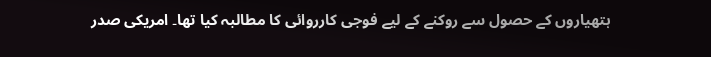ہتھیاروں کے حصول سے روکنے کے لیے فوجی کارروائی کا مطالبہ کیا تھا۔ امریکی صدر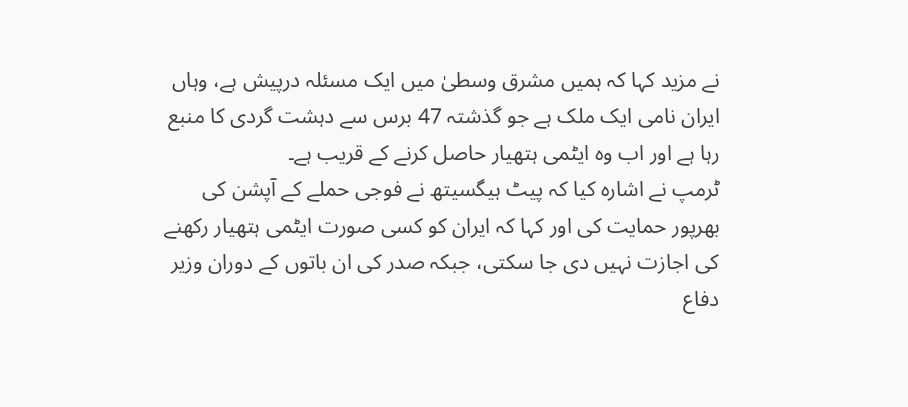نے مزید کہا کہ ہمیں مشرق وسطیٰ میں ایک مسئلہ درپیش ہے، وہاں ایران نامی ایک ملک ہے جو گذشتہ 47 برس سے دہشت گردی کا منبع رہا ہے اور اب وہ ایٹمی ہتھیار حاصل کرنے کے قریب ہے۔
ٹرمپ نے اشارہ کیا کہ پیٹ ہیگسیتھ نے فوجی حملے کے آپشن کی بھرپور حمایت کی اور کہا کہ ایران کو کسی صورت ایٹمی ہتھیار رکھنے کی اجازت نہیں دی جا سکتی، جبکہ صدر کی ان باتوں کے دوران وزیر دفاع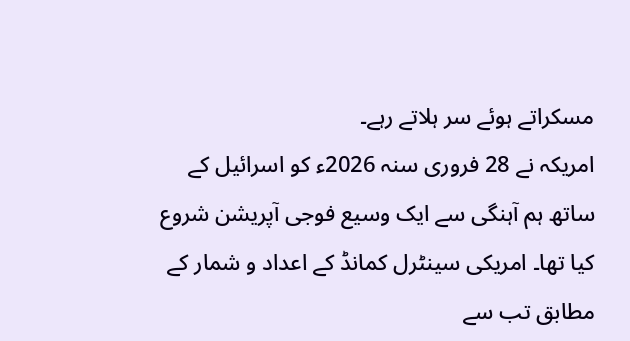مسکراتے ہوئے سر ہلاتے رہے۔
امریکہ نے 28 فروری سنہ 2026ء کو اسرائیل کے ساتھ ہم آہنگی سے ایک وسیع فوجی آپریشن شروع کیا تھا۔ امریکی سینٹرل کمانڈ کے اعداد و شمار کے مطابق تب سے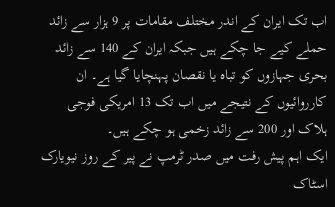اب تک ایران کے اندر مختلف مقامات پر 9 ہزار سے زائد حملے کیے جا چکے ہیں جبکہ ایران کے 140 سے زائد بحری جہازوں کو تباہ یا نقصان پہنچایا گیا ہے۔ ان کارروائیوں کے نتیجے میں اب تک 13 امریکی فوجی ہلاک اور 200 سے زائد زخمی ہو چکے ہیں۔
ایک اہم پیش رفت میں صدر ٹرمپ نے پیر کے روز نیویارک اسٹاک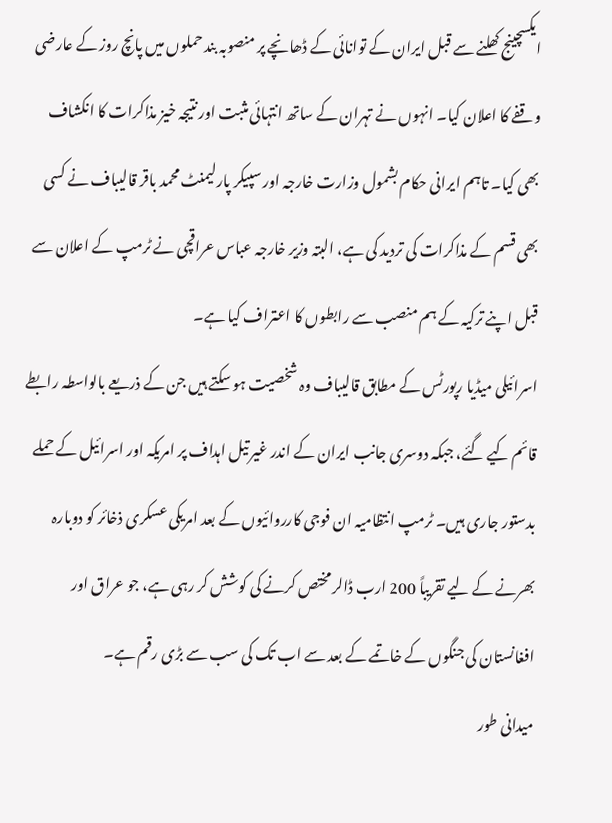ایکسچینج کھلنے سے قبل ایران کے توانائی کے ڈھانچے پر منصوبہ بند حملوں میں پانچ روز کے عارضی وقفے کا اعلان کیا۔ انہوں نے تہران کے ساتھ انتہائی مثبت اور نتیجہ خیز مذاکرات کا انکشاف بھی کیا۔ تاہم ایرانی حکام بشمول وزارت خارجہ اور سپیکر پارلیمنٹ محمد باقر قاليباف نے کسی بھی قسم کے مذاکرات کی تردید کی ہے، البتہ وزیر خارجہ عباس عراقچی نے ٹرمپ کے اعلان سے قبل اپنے ترکیہ کے ہم منصب سے رابطوں کا اعتراف کیا ہے۔
اسرائیلی میڈیا رپورٹس کے مطابق قاليباف وہ شخصیت ہو سکتے ہیں جن کے ذریعے بالواسطہ رابطے قائم کیے گئے، جبکہ دوسری جانب ایران کے اندر غیر تیل اہداف پر امریکہ اور اسرائیل کے حملے بدستور جاری ہیں۔ ٹرمپ انتظامیہ ان فوجی کارروائیوں کے بعد امریکی عسکری ذخائر کو دوبارہ بھرنے کے لیے تقریباً 200 ارب ڈالر مختص کرنے کی کوشش کر رہی ہے، جو عراق اور افغانستان کی جنگوں کے خاتمے کے بعد سے اب تک کی سب سے بڑی رقم ہے۔
میدانی طور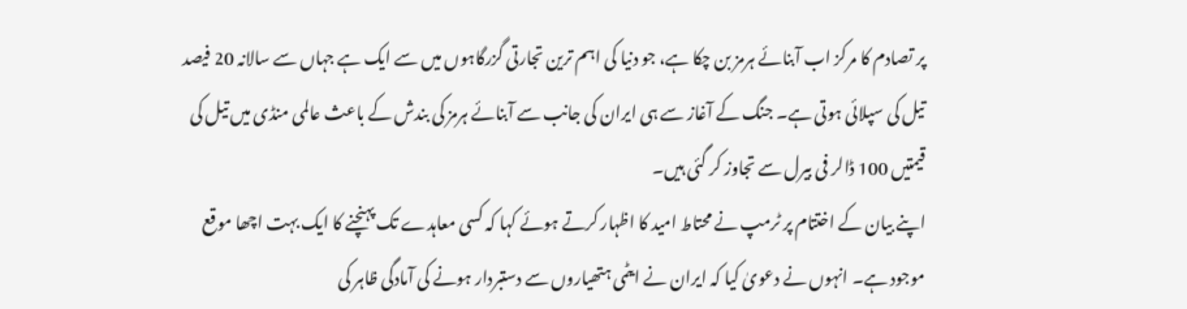پر تصادم کا مرکز اب آبنائے ہرمز بن چکا ہے، جو دنیا کی اہم ترین تجارتی گزرگاہوں میں سے ایک ہے جہاں سے سالانہ 20 فیصد تیل کی سپلائی ہوتی ہے۔ جنگ کے آغاز سے ہی ایران کی جانب سے آبنائے ہرمز کی بندش کے باعث عالمی منڈی میں تیل کی قیمتیں 100 ڈالر فی بیرل سے تجاوز کر گئی ہیں۔
اپنے بیان کے اختتام پر ٹرمپ نے محتاط امید کا اظہار کرتے ہوئے کہا کہ کسی معاہدے تک پہنچنے کا ایک بہت اچھا موقع موجود ہے۔ انہوں نے دعویٰ کیا کہ ایران نے ایٹمی ہتھیاروں سے دستبردار ہونے کی آمادگی ظاہر کی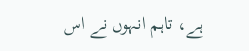ہے، تاہم انہوں نے اس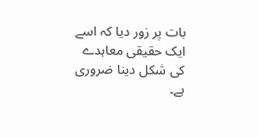بات پر زور دیا کہ اسے ایک حقیقی معاہدے کی شکل دینا ضروری ہے۔